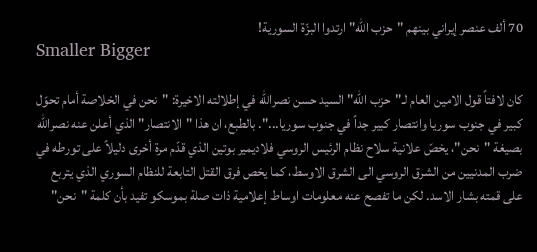70 ألف عنصر إيراني بينهم "حزب الله" ارتدوا البزّة السورية!
Smaller Bigger

كان لافتاً قول الامين العام لـ"حزب الله" السيد حسن نصرالله في إطلالته الاخيرة: "نحن في الخلاصة أمام تحوّل كبير في جنوب سوريا وانتصار كبير جداً في جنوب سوريا...". بالطبع، ان هذا "الانتصار" الذي أعلن عنه نصرالله بصيغة "نحن"، يخصّ علانية سلاح نظام الرئيس الروسي فلاديمير بوتين الذي قدّم مرة أخرى دليلاً على تورطه في ضرب المدنيين من الشرق الروسي الى الشرق الاوسط، كما يخص فرق القتل التابعة للنظام السوري الذي يتربع على قمته بشار الاسد. لكن ما تفصح عنه معلومات اوساط إعلامية ذات صلة بموسكو تفيد بأن كلمة "نحن"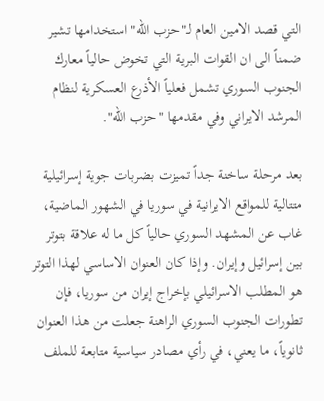التي قصد الامين العام لـ"حزب الله" استخدامها تشير ضمناً الى ان القوات البرية التي تخوض حالياً معارك الجنوب السوري تشمل فعلياً الأذرع العسكرية لنظام المرشد الايراني وفي مقدمها "حزب الله".

بعد مرحلة ساخنة جداً تميزت بضربات جوية إسرائيلية متتالية للمواقع الايرانية في سوريا في الشهور الماضية، غاب عن المشهد السوري حالياً كل ما له علاقة بتوتر بين إسرائيل وإيران. وإذا كان العنوان الاساسي لهذا التوتر هو المطلب الاسرائيلي بإخراج إيران من سوريا، فإن تطورات الجنوب السوري الراهنة جعلت من هذا العنوان ثانوياً، ما يعني، في رأي مصادر سياسية متابعة للملف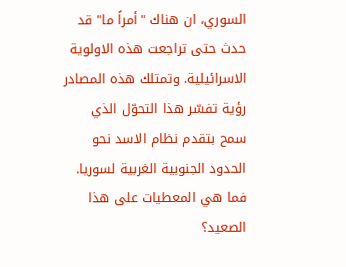السوري، ان هناك "أمراً ما" قد حدث حتى تراجعت هذه الاولوية الاسرائيلية. وتمتلك هذه المصادر رؤية تفسّر هذا التحوّل الذي سمح بتقدم نظام الاسد نحو الحدود الجنوبية الغربية لسوريا. فما هي المعطيات على هذا الصعيد؟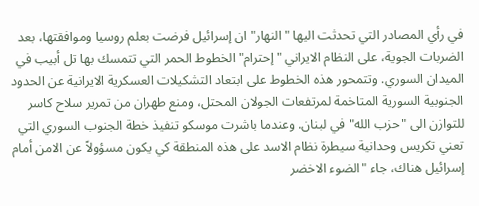في رأي المصادر التي تحدثت اليها "النهار" ان إسرائيل فرضت بعلم روسيا وموافقتها، بعد الضربات الجوية، على النظام الايراني "إحترام" الخطوط الحمر التي تتمسك بها تل أبيب في الميدان السوري. وتتمحور هذه الخطوط على ابتعاد التشكيلات العسكرية الايرانية عن الحدود الجنوبية السورية المتاخمة لمرتفعات الجولان المحتل، ومنع طهران من تمرير سلاح كاسر للتوازن الى "حزب الله" في لبنان. وعندما باشرت موسكو تنفيذ خطة الجنوب السوري التي تعني تكريس وحدانية سيطرة نظام الاسد على هذه المنطقة كي يكون مسؤولاً عن الامن أمام إسرائيل هناك، جاء "الضوء الاخضر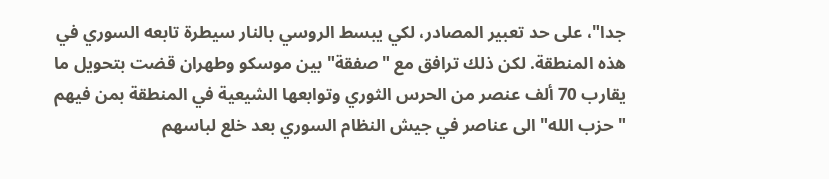جدا"، على حد تعبير المصادر، لكي يبسط الروسي بالنار سيطرة تابعه السوري في هذه المنطقة. لكن ذلك ترافق مع "صفقة" بين موسكو وطهران قضت بتحويل ما يقارب 70 ألف عنصر من الحرس الثوري وتوابعها الشيعية في المنطقة بمن فيهم "حزب الله" الى عناصر في جيش النظام السوري بعد خلع لباسهم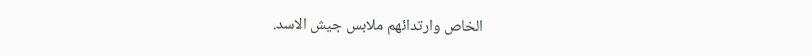الخاص وارتدائهم ملابس جيش الاسد.